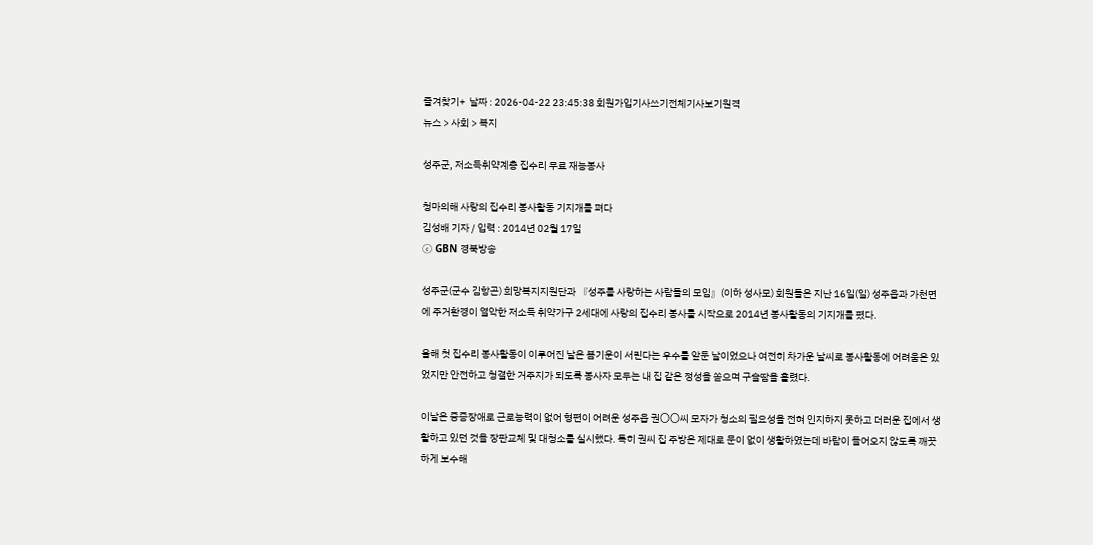즐겨찾기+  날짜 : 2026-04-22 23:45:38 회원가입기사쓰기전체기사보기원격
뉴스 > 사회 > 복지

성주군, 저소득취약계층 집수리 무료 재능봉사

청마의해 사랑의 집수리 봉사활동 기지개를 펴다
김성배 기자 / 입력 : 2014년 02월 17일
ⓒ GBN 경북방송

성주군(군수 김항곤) 희망복지지원단과 『성주를 사랑하는 사람들의 모임』(이하 성사모) 회원들은 지난 16일(일) 성주읍과 가천면에 주거환경이 열악한 저소득 취약가구 2세대에 사랑의 집수리 봉사를 시작으로 2014년 봉사활동의 기지개를 폈다.

올해 첫 집수리 봉사활동이 이루어진 날은 봄기운이 서린다는 우수를 앞둔 날이었으나 여전히 차가운 날씨로 봉사활동에 어려움은 있었지만 안전하고 청결한 거주지가 되도록 봉사자 모두는 내 집 같은 정성을 쏟으며 구슬땀을 흘렸다.

이날은 중증장애로 근로능력이 없어 형편이 어려운 성주읍 권〇〇씨 모자가 청소의 필요성을 전혀 인지하지 못하고 더러운 집에서 생활하고 있던 것을 장판교체 및 대청소를 실시했다. 특히 권씨 집 주방은 제대로 문이 없이 생활하였는데 바람이 들어오지 않도록 깨끗하게 보수해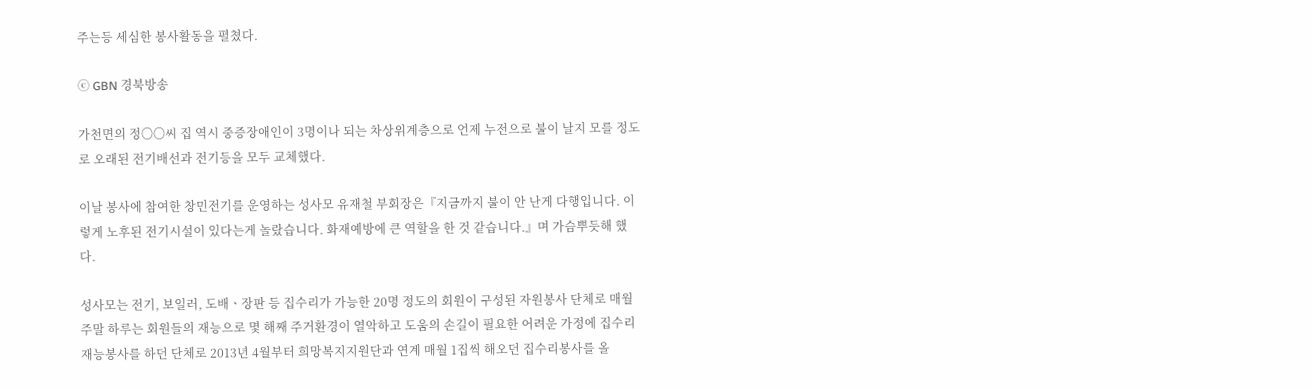주는등 세심한 봉사활동을 펼쳤다.

ⓒ GBN 경북방송

가천면의 정〇〇씨 집 역시 중증장애인이 3명이나 되는 차상위계층으로 언제 누전으로 불이 날지 모를 정도로 오래된 전기배선과 전기등을 모두 교체했다.

이날 봉사에 참여한 창민전기를 운영하는 성사모 유재철 부회장은『지금까지 불이 안 난게 다행입니다. 이렇게 노후된 전기시설이 있다는게 놀랐습니다. 화재예방에 큰 역할을 한 것 같습니다.』며 가슴뿌듯해 했다.

성사모는 전기, 보일러, 도배ㆍ장판 등 집수리가 가능한 20명 정도의 회원이 구성된 자원봉사 단체로 매월 주말 하루는 회원들의 재능으로 몇 해째 주거환경이 열악하고 도움의 손길이 필요한 어려운 가정에 집수리 재능봉사를 하던 단체로 2013년 4월부터 희망복지지원단과 연계 매월 1집씩 해오던 집수리봉사를 올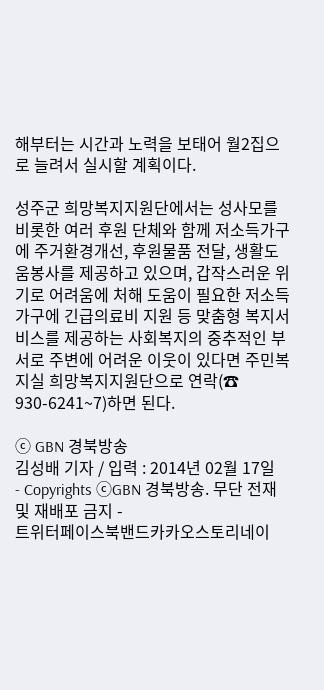해부터는 시간과 노력을 보태어 월2집으로 늘려서 실시할 계획이다.

성주군 희망복지지원단에서는 성사모를 비롯한 여러 후원 단체와 함께 저소득가구에 주거환경개선, 후원물품 전달, 생활도움봉사를 제공하고 있으며, 갑작스러운 위기로 어려움에 처해 도움이 필요한 저소득가구에 긴급의료비 지원 등 맞춤형 복지서비스를 제공하는 사회복지의 중추적인 부서로 주변에 어려운 이웃이 있다면 주민복지실 희망복지지원단으로 연락(☎ 930-6241~7)하면 된다.

ⓒ GBN 경북방송
김성배 기자 / 입력 : 2014년 02월 17일
- Copyrights ⓒGBN 경북방송. 무단 전재 및 재배포 금지 -
트위터페이스북밴드카카오스토리네이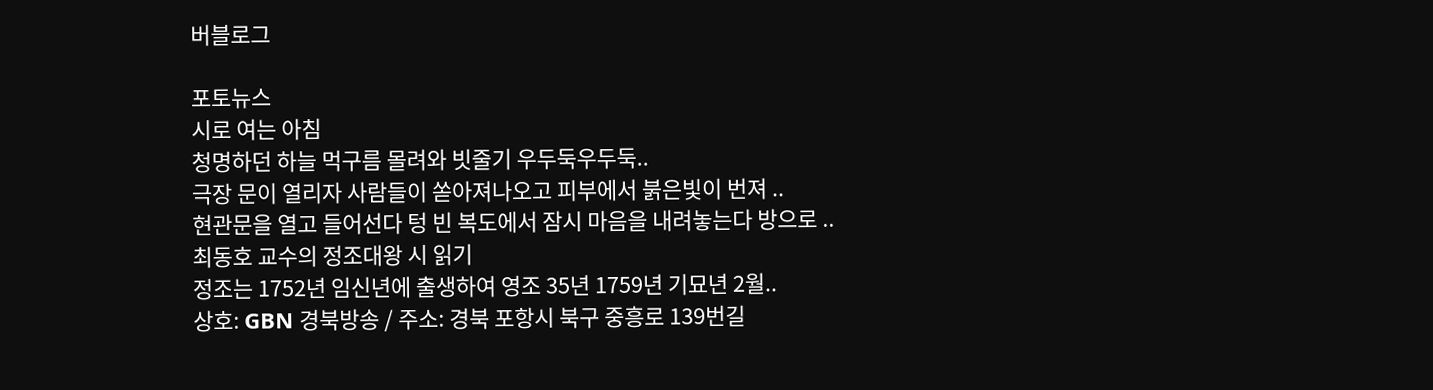버블로그

포토뉴스
시로 여는 아침
청명하던 하늘 먹구름 몰려와 빗줄기 우두둑우두둑..
극장 문이 열리자 사람들이 쏟아져나오고 피부에서 붉은빛이 번져 ..
현관문을 열고 들어선다 텅 빈 복도에서 잠시 마음을 내려놓는다 방으로 ..
최동호 교수의 정조대왕 시 읽기
정조는 1752년 임신년에 출생하여 영조 35년 1759년 기묘년 2월..
상호: GBN 경북방송 / 주소: 경북 포항시 북구 중흥로 139번길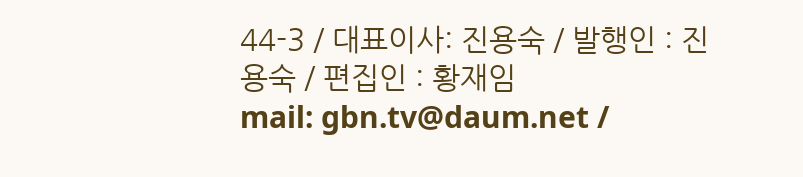44-3 / 대표이사: 진용숙 / 발행인 : 진용숙 / 편집인 : 황재임
mail: gbn.tv@daum.net /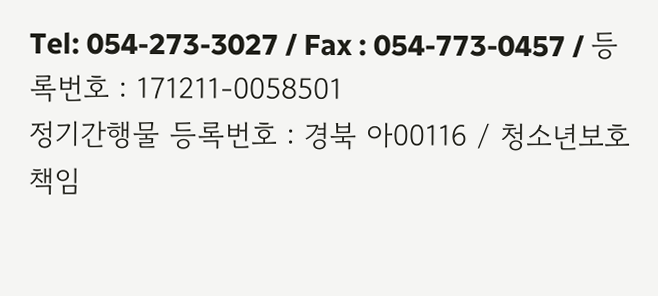Tel: 054-273-3027 / Fax : 054-773-0457 / 등록번호 : 171211-0058501
정기간행물 등록번호 : 경북 아00116 / 청소년보호책임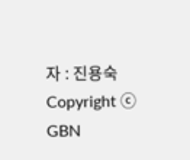자 : 진용숙
Copyright ⓒ GBN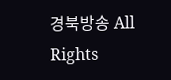경북방송 All Rights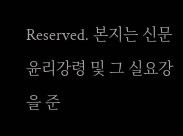Reserved. 본지는 신문 윤리강령 및 그 실요강을 준